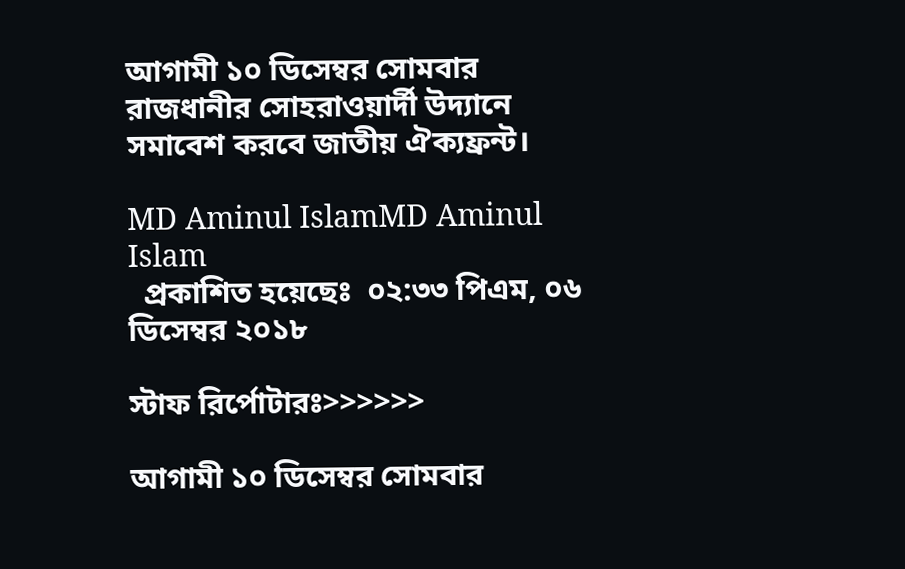আগামী ১০ ডিসেম্বর সোমবার রাজধানীর সোহরাওয়ার্দী উদ্যানে সমাবেশ করবে জাতীয় ঐক্যফ্রন্ট।

MD Aminul IslamMD Aminul Islam
  প্রকাশিত হয়েছেঃ  ০২:৩৩ পিএম, ০৬ ডিসেম্বর ২০১৮

স্টাফ রির্পোটারঃ>>>>>>

আগামী ১০ ডিসেম্বর সোমবার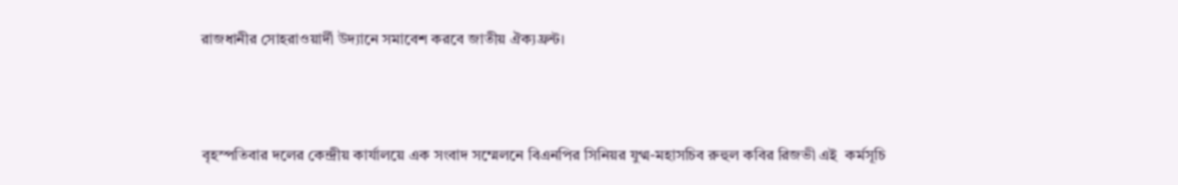রাজধানীর সোহরাওয়ার্দী উদ্যানে সমাবেশ করবে জাতীয় ঐক্যফ্রন্ট।



বৃহস্পতিবার দলের কেন্দ্রীয় কার্যালয়ে এক সংবাদ সম্মেলনে বিএনপির সিনিয়র যুগ্ম-মহাসচিব রুহুল কবির রিজভী এই  কর্মসূচি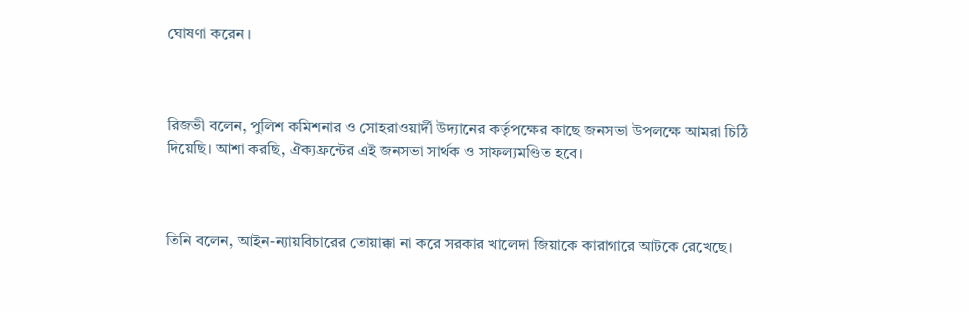ঘোষণা করেন ।



রিজভী বলেন, পুলিশ কমিশনার ও সোহরাওয়ার্দী উদ্যানের কর্তৃপক্ষের কাছে জনসভা উপলক্ষে আমরা চিঠি দিয়েছি। আশা করছি, ঐক্যফ্রন্টের এই জনসভা সার্থক ও সাফল্যমণ্ডিত হবে।



তিনি বলেন, আইন-ন্যায়বিচারের তোয়াক্কা না করে সরকার খালেদা জিয়াকে কারাগারে আটকে রেখেছে।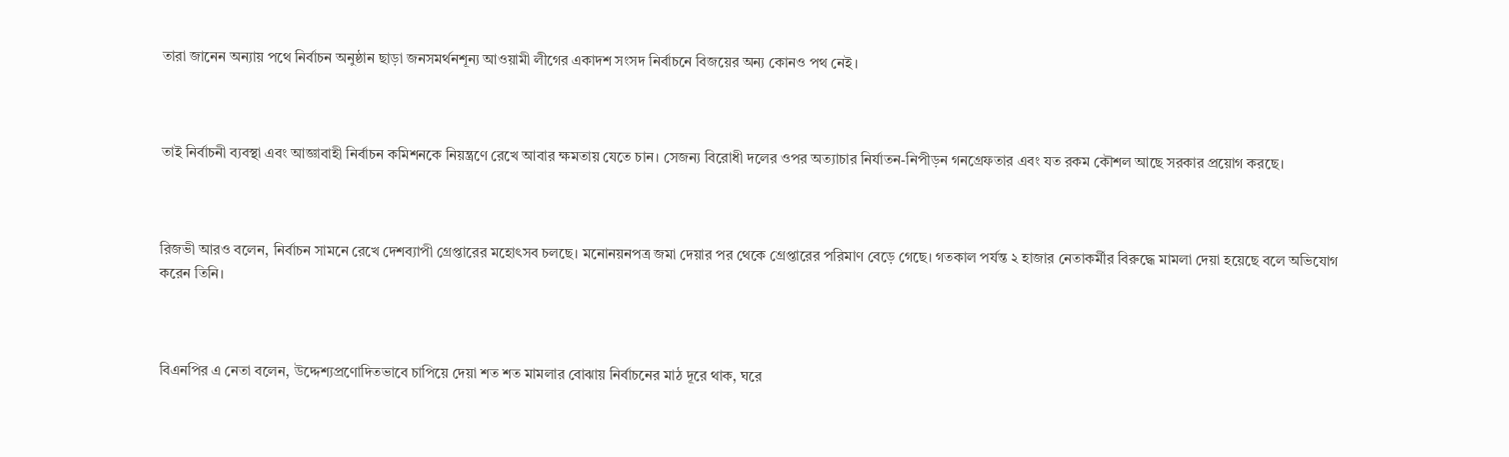তারা জানেন অন্যায় পথে নির্বাচন অনুষ্ঠান ছাড়া জনসমর্থনশূন্য আওয়ামী লীগের একাদশ সংসদ নির্বাচনে বিজয়ের অন্য কোনও পথ নেই।



তাই নির্বাচনী ব্যবস্থা এবং আজ্ঞাবাহী নির্বাচন কমিশনকে নিয়ন্ত্রণে রেখে আবার ক্ষমতায় যেতে চান। সেজন্য বিরোধী দলের ওপর অত্যাচার নির্যাতন-নিপীড়ন গনগ্রেফতার এবং যত রকম কৌশল আছে সরকার প্রয়োগ করছে।



রিজভী আরও বলেন, নির্বাচন সামনে রেখে দেশব্যাপী গ্রেপ্তারের মহোৎসব চলছে। মনোনয়নপত্র জমা দেয়ার পর থেকে গ্রেপ্তারের পরিমাণ বেড়ে গেছে। গতকাল পর্যন্ত ২ হাজার নেতাকর্মীর বিরুদ্ধে মামলা দেয়া হয়েছে বলে অভিযোগ করেন তিনি।



বিএনপির এ নেতা বলেন, উদ্দেশ্যপ্রণোদিতভাবে চাপিয়ে দেয়া শত শত মামলার বোঝায় নির্বাচনের মাঠ দূরে থাক, ঘরে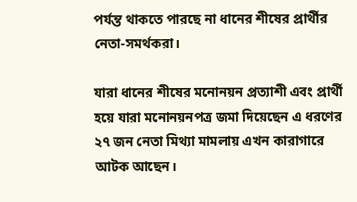পর্যন্ত থাকতে পারছে না ধানের শীষের প্রার্থীর নেতা-সমর্থকরা।

যারা ধানের শীষের মনোনয়ন প্রত্যাশী এবং প্রার্থী হয়ে যারা মনোনয়নপত্র জমা দিয়েছেন এ ধরণের ২৭ জন নেতা মিথ্যা মামলায় এখন কারাগারে আটক আছেন।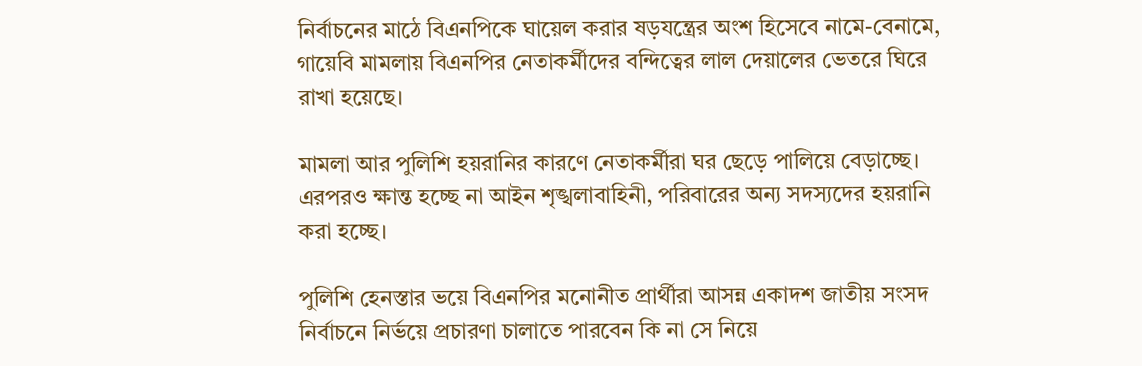নির্বাচনের মাঠে বিএনপিকে ঘায়েল করার ষড়যন্ত্রের অংশ হিসেবে নামে-বেনামে, গায়েবি মামলায় বিএনপির নেতাকর্মীদের বন্দিত্বের লাল দেয়ালের ভেতরে ঘিরে রাখা হয়েছে।

মামলা আর পুলিশি হয়রানির কারণে নেতাকর্মীরা ঘর ছেড়ে পালিয়ে বেড়াচ্ছে। এরপরও ক্ষান্ত হচ্ছে না আইন শৃঙ্খলাবাহিনী, পরিবারের অন্য সদস্যদের হয়রানি করা হচ্ছে।

পুলিশি হেনস্তার ভয়ে বিএনপির মনোনীত প্রার্থীরা আসন্ন একাদশ জাতীয় সংসদ নির্বাচনে নির্ভয়ে প্রচারণা চালাতে পারবেন কি না সে নিয়ে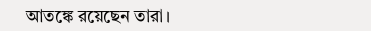আতঙ্কে রয়েছেন তারা।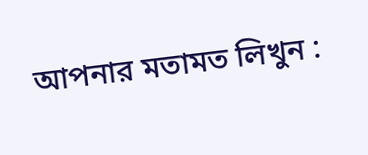আপনার মতামত লিখুন :